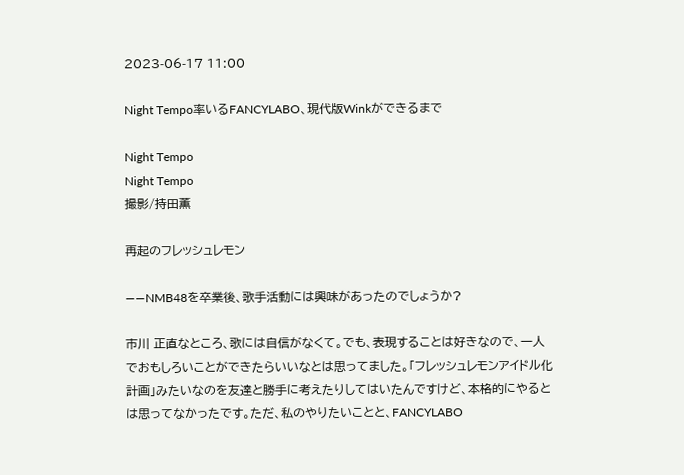2023-06-17 11:00

Night Tempo率いるFANCYLABO、現代版Winkができるまで

Night Tempo
Night Tempo
撮影/持田薫

再起のフレッシュレモン

――NMB48を卒業後、歌手活動には興味があったのでしょうか?

市川 正直なところ、歌には自信がなくて。でも、表現することは好きなので、一人でおもしろいことができたらいいなとは思ってました。「フレッシュレモンアイドル化計画」みたいなのを友達と勝手に考えたりしてはいたんですけど、本格的にやるとは思ってなかったです。ただ、私のやりたいことと、FANCYLABO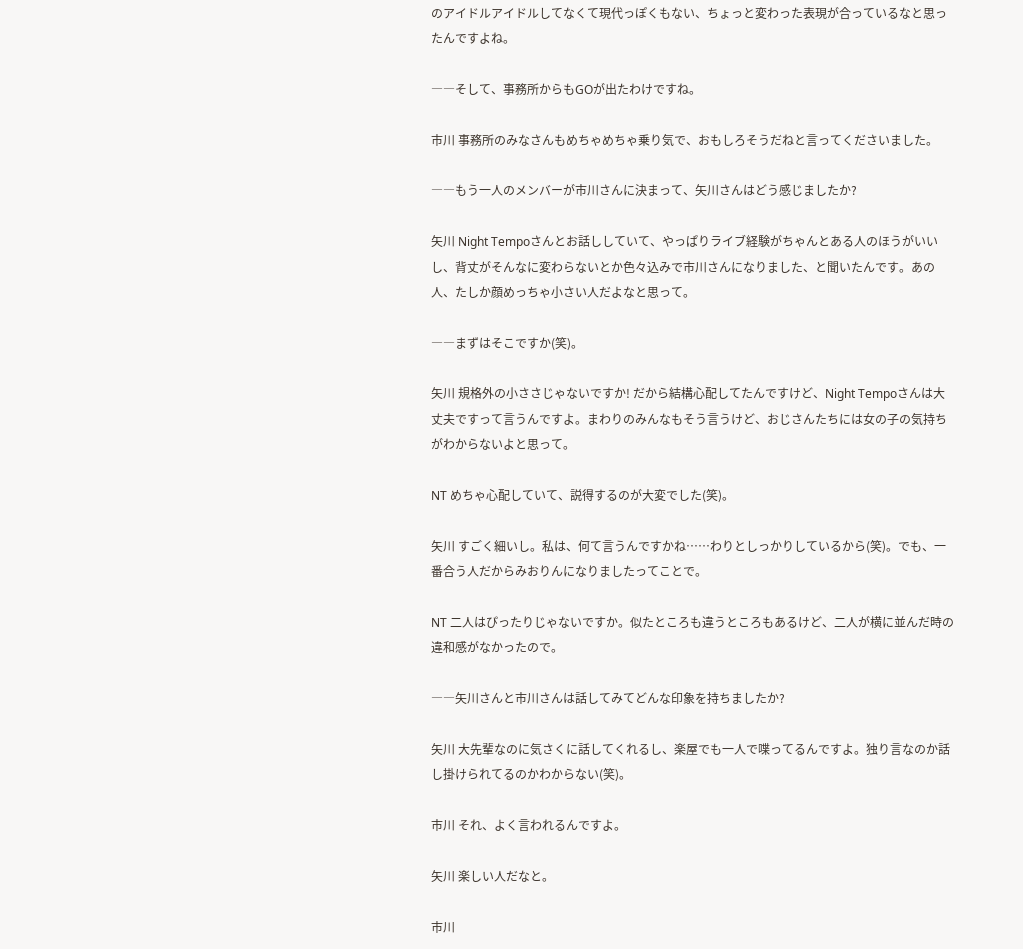のアイドルアイドルしてなくて現代っぽくもない、ちょっと変わった表現が合っているなと思ったんですよね。

――そして、事務所からもGOが出たわけですね。

市川 事務所のみなさんもめちゃめちゃ乗り気で、おもしろそうだねと言ってくださいました。

――もう一人のメンバーが市川さんに決まって、矢川さんはどう感じましたか?

矢川 Night Tempoさんとお話ししていて、やっぱりライブ経験がちゃんとある人のほうがいいし、背丈がそんなに変わらないとか色々込みで市川さんになりました、と聞いたんです。あの人、たしか顔めっちゃ小さい人だよなと思って。

――まずはそこですか(笑)。

矢川 規格外の小ささじゃないですか! だから結構心配してたんですけど、Night Tempoさんは大丈夫ですって言うんですよ。まわりのみんなもそう言うけど、おじさんたちには女の子の気持ちがわからないよと思って。

NT めちゃ心配していて、説得するのが大変でした(笑)。

矢川 すごく細いし。私は、何て言うんですかね……わりとしっかりしているから(笑)。でも、一番合う人だからみおりんになりましたってことで。

NT 二人はぴったりじゃないですか。似たところも違うところもあるけど、二人が横に並んだ時の違和感がなかったので。

――矢川さんと市川さんは話してみてどんな印象を持ちましたか?

矢川 大先輩なのに気さくに話してくれるし、楽屋でも一人で喋ってるんですよ。独り言なのか話し掛けられてるのかわからない(笑)。

市川 それ、よく言われるんですよ。

矢川 楽しい人だなと。

市川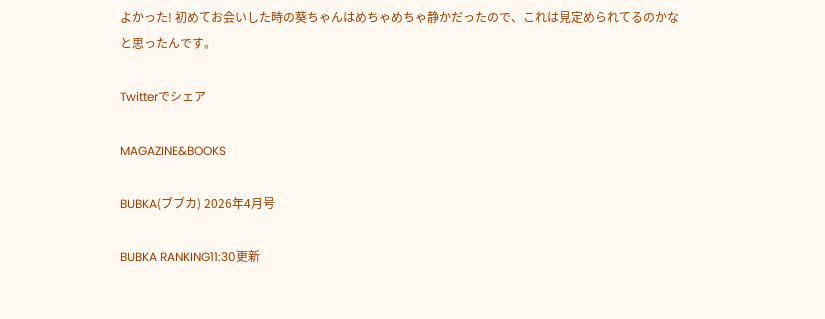よかった! 初めてお会いした時の葵ちゃんはめちゃめちゃ静かだったので、これは見定められてるのかなと思ったんです。

Twitterでシェア

MAGAZINE&BOOKS

BUBKA(ブブカ) 2026年4月号

BUBKA RANKING11:30更新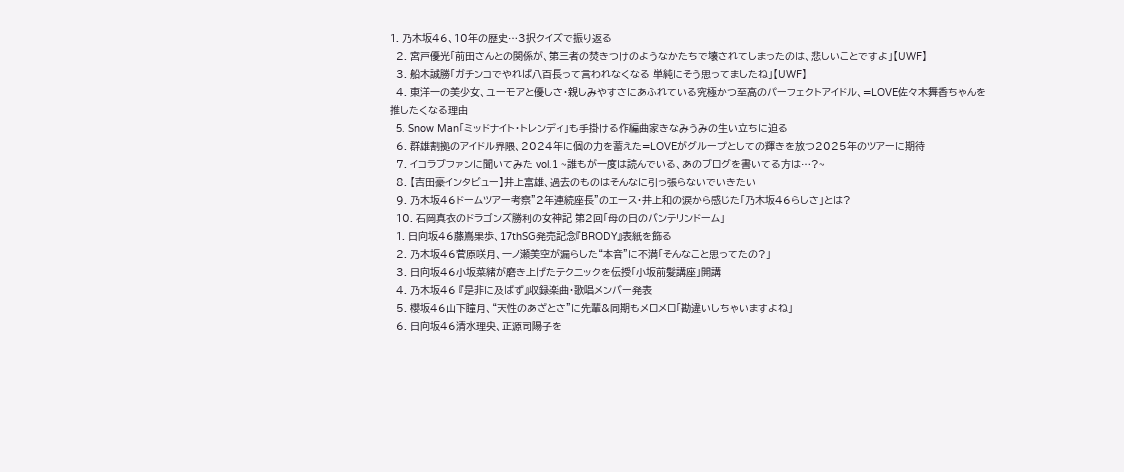1. 乃木坂46、10年の歴史…3択クイズで振り返る
  2. 宮戸優光「前田さんとの関係が、第三者の焚きつけのようなかたちで壊されてしまったのは、悲しいことですよ」【UWF】
  3. 船木誠勝「ガチンコでやれば八百長って言われなくなる 単純にそう思ってましたね」【UWF】
  4. 東洋一の美少女、ユーモアと優しさ・親しみやすさにあふれている究極かつ至高のパーフェクトアイドル、=LOVE佐々木舞香ちゃんを推したくなる理由
  5. Snow Man「ミッドナイト・トレンディ」も手掛ける作編曲家きなみうみの生い立ちに迫る
  6. 群雄割拠のアイドル界隈、2024年に個の力を蓄えた=LOVEがグループとしての輝きを放つ2025年のツアーに期待
  7. イコラブファンに聞いてみた vol.1 ~誰もが一度は読んでいる、あのブログを書いてる方は…?~
  8. 【吉田豪インタビュー】井上富雄、過去のものはそんなに引っ張らないでいきたい
  9. 乃木坂46ドームツアー考察”2年連続座長”のエース・井上和の涙から感じた「乃木坂46らしさ」とは?
  10. 石岡真衣のドラゴンズ勝利の女神記 第2回「母の日のバンテリンドーム」
  1. 日向坂46藤嶌果歩、17thSG発売記念『BRODY』表紙を飾る
  2. 乃木坂46菅原咲月、一ノ瀬美空が漏らした“本音”に不満「そんなこと思ってたの?」
  3. 日向坂46小坂菜緒が磨き上げたテクニックを伝授「小坂前髪講座」開講
  4. 乃木坂46 『是非に及ばず』収録楽曲・歌唱メンバー発表
  5. 櫻坂46山下瞳月、“天性のあざとさ”に先輩&同期もメロメロ「勘違いしちゃいますよね」
  6. 日向坂46清水理央、正源司陽子を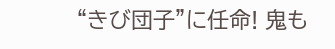“きび団子”に任命! 鬼も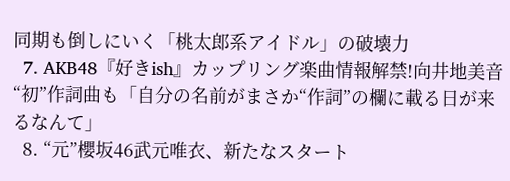同期も倒しにいく「桃太郎系アイドル」の破壊力
  7. AKB48『好きish』カップリング楽曲情報解禁!向井地美音“初”作詞曲も「自分の名前がまさか“作詞”の欄に載る日が来るなんて」
  8. “元”櫻坂46武元唯衣、新たなスタート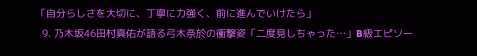「自分らしさを大切に、丁寧に力強く、前に進んでいけたら」
  9. 乃木坂46田村真佑が語る弓木奈於の衝撃姿「二度見しちゃった…」B級エピソー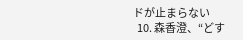ドが止まらない
  10. 森香澄、“どす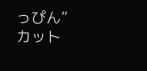っぴん”カット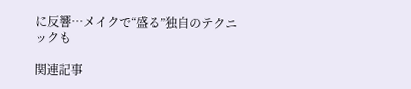に反響…メイクで“盛る”独自のテクニックも

関連記事